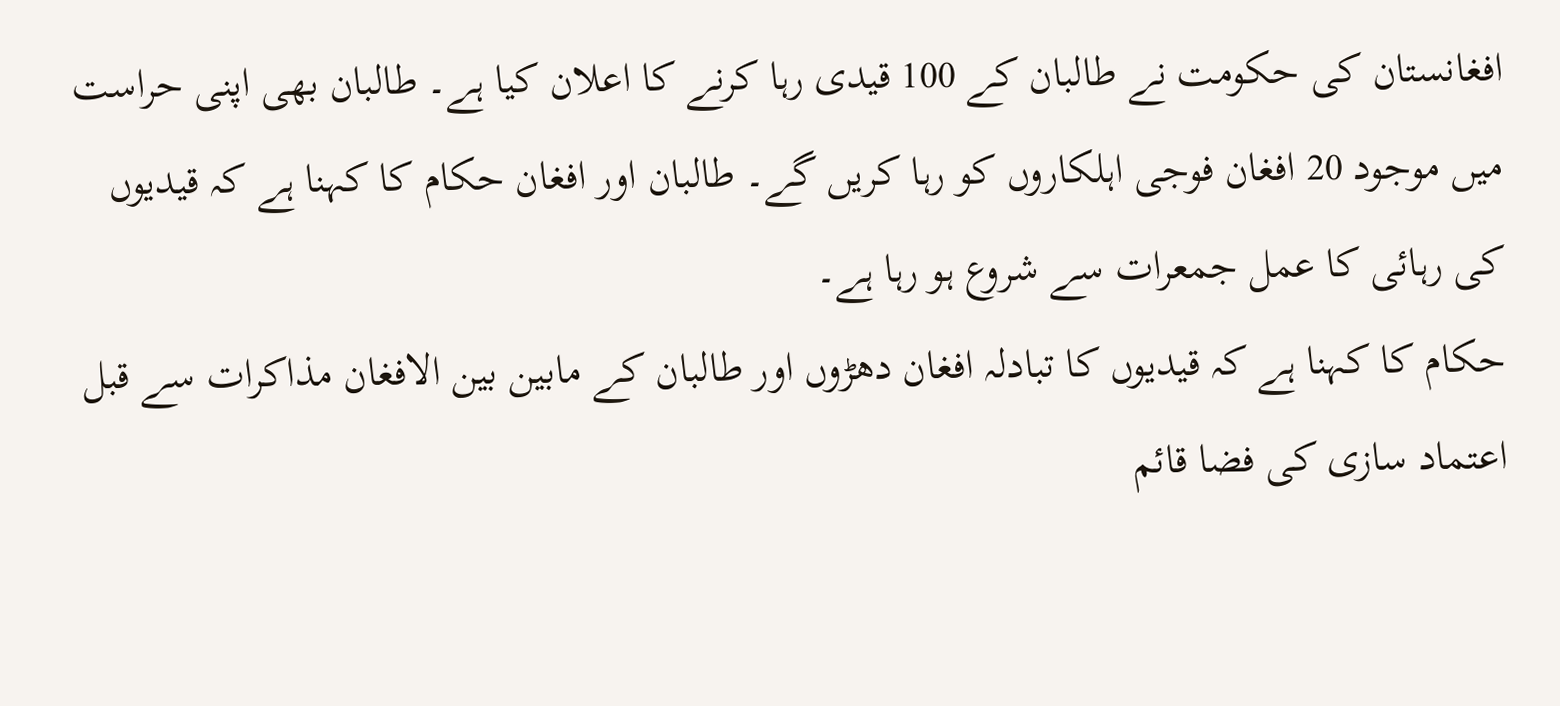افغانستان کی حکومت نے طالبان کے 100 قیدی رہا کرنے کا اعلان کیا ہے۔ طالبان بھی اپنی حراست میں موجود 20 افغان فوجی اہلکاروں کو رہا کریں گے۔ طالبان اور افغان حکام کا کہنا ہے کہ قیدیوں کی رہائی کا عمل جمعرات سے شروع ہو رہا ہے۔
حکام کا کہنا ہے کہ قیدیوں کا تبادلہ افغان دھڑوں اور طالبان کے مابین بین الافغان مذاکرات سے قبل اعتماد سازی کی فضا قائم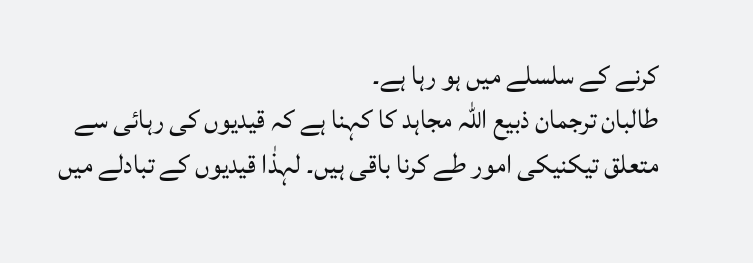کرنے کے سلسلے میں ہو رہا ہے۔
طالبان ترجمان ذبیع اللہ مجاہد کا کہنا ہے کہ قیدیوں کی رہائی سے متعلق تیکنیکی امور طے کرنا باقی ہیں۔ لہذٰا قیدیوں کے تبادلے میں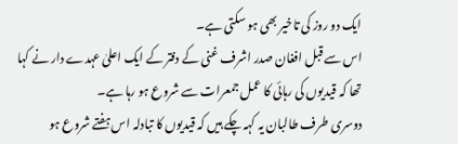ایک دو روز کی تاخیر بھی ہو سکتی ہے۔
اس سے قبل افغان صدر اشرف غنی کے دفتر کے ایک اعلیٰ عہدے دار نے کہا تھا کہ قیدیوں کی رہائی کا عمل جمعرات سے شروع ہو رہا ہے۔
دوسری طرف طالبان یہ کہہ چکے ہیں کہ قیدیوں کا تبادلہ اس ہفتے شروع ہو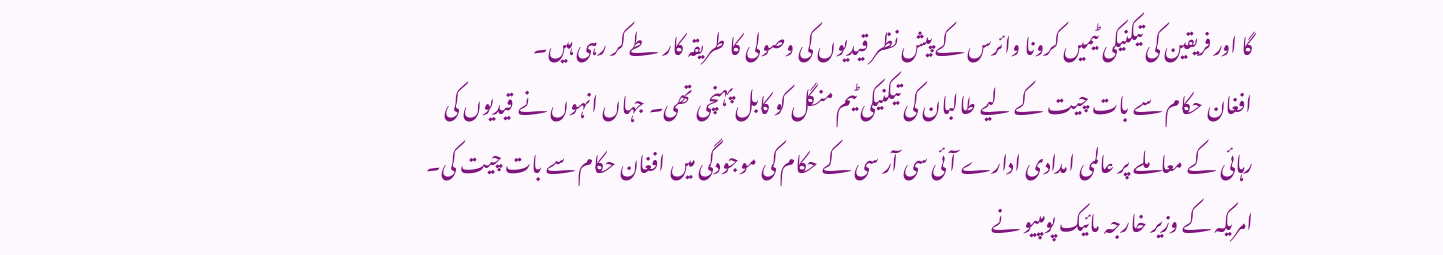گا اور فریقین کی تیکنیکی ٹیمیں کرونا وائرس کے پیش نظر قیدیوں کی وصولی کا طریقہ کار طے کر رہی ہیں۔
افغان حکام سے بات چیت کے لیے طالبان کی تیکنیکی ٹیم منگل کو کابل پہنچی تھی۔ جہاں انہوں نے قیدیوں کی رہائی کے معاملے پر عالمی امدادی ادارے آئی سی آر سی کے حکام کی موجودگی میں افغان حکام سے بات چیت کی۔
امریکہ کے وزیر خارجہ مائیک پومپیو نے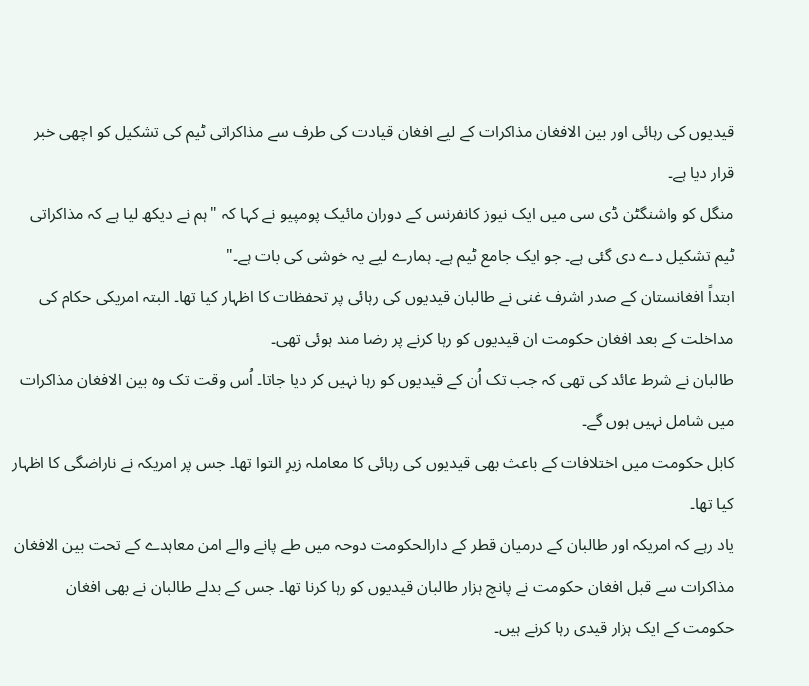قیدیوں کی رہائی اور بین الافغان مذاکرات کے لیے افغان قیادت کی طرف سے مذاکراتی ٹیم کی تشکیل کو اچھی خبر قرار دیا ہے۔
منگل کو واشنگٹن ڈی سی میں ایک نیوز کانفرنس کے دوران مائیک پومپیو نے کہا کہ "ہم نے دیکھ لیا ہے کہ مذاکراتی ٹیم تشکیل دے دی گئی ہے۔ جو ایک جامع ٹیم ہے۔ ہمارے لیے یہ خوشی کی بات ہے۔"
ابتداً افغانستان کے صدر اشرف غنی نے طالبان قیدیوں کی رہائی پر تحفظات کا اظہار کیا تھا۔ البتہ امریکی حکام کی مداخلت کے بعد افغان حکومت ان قیدیوں کو رہا کرنے پر رضا مند ہوئی تھی۔
طالبان نے شرط عائد کی تھی کہ جب تک اُن کے قیدیوں کو رہا نہیں کر دیا جاتا۔ اُس وقت تک وہ بین الافغان مذاکرات میں شامل نہیں ہوں گے۔
کابل حکومت میں اختلافات کے باعث بھی قیدیوں کی رہائی کا معاملہ زیرِ التوا تھا۔ جس پر امریکہ نے ناراضگی کا اظہار کیا تھا۔
یاد رہے کہ امریکہ اور طالبان کے درمیان قطر کے دارالحکومت دوحہ میں طے پانے والے امن معاہدے کے تحت بین الافغان مذاکرات سے قبل افغان حکومت نے پانچ ہزار طالبان قیدیوں کو رہا کرنا تھا۔ جس کے بدلے طالبان نے بھی افغان حکومت کے ایک ہزار قیدی رہا کرنے ہیں۔